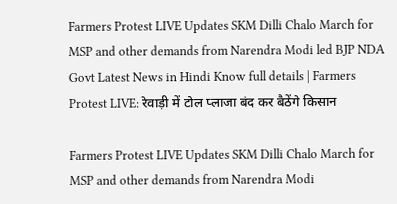Farmers Protest LIVE Updates SKM Dilli Chalo March for MSP and other demands from Narendra Modi led BJP NDA Govt Latest News in Hindi Know full details | Farmers Protest LIVE: रेवाड़ी में टोल प्लाजा बंद कर बैठेंगे किसान

Farmers Protest LIVE Updates SKM Dilli Chalo March for MSP and other demands from Narendra Modi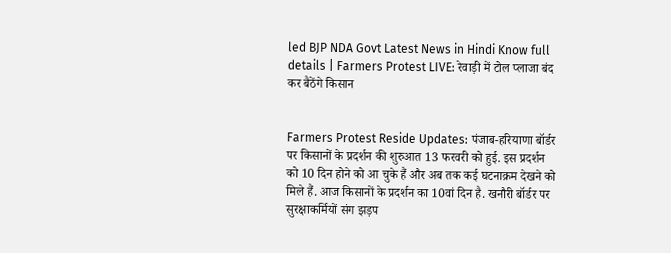led BJP NDA Govt Latest News in Hindi Know full details | Farmers Protest LIVE: रेवाड़ी में टोल प्लाजा बंद कर बैठेंगे किसान


Farmers Protest Reside Updates: पंजाब-हरियाणा बॉर्डर पर किसानों के प्रदर्शन की शुरुआत 13 फरवरी को हुई. इस प्रदर्शन को 10 दिन होने को आ चुके हैं और अब तक कई घटनाक्रम देखने को मिले हैं. आज किसानों के प्रदर्शन का 10वां दिन है. खनौरी बॉर्डर पर सुरक्षाकर्मियों संग झड़प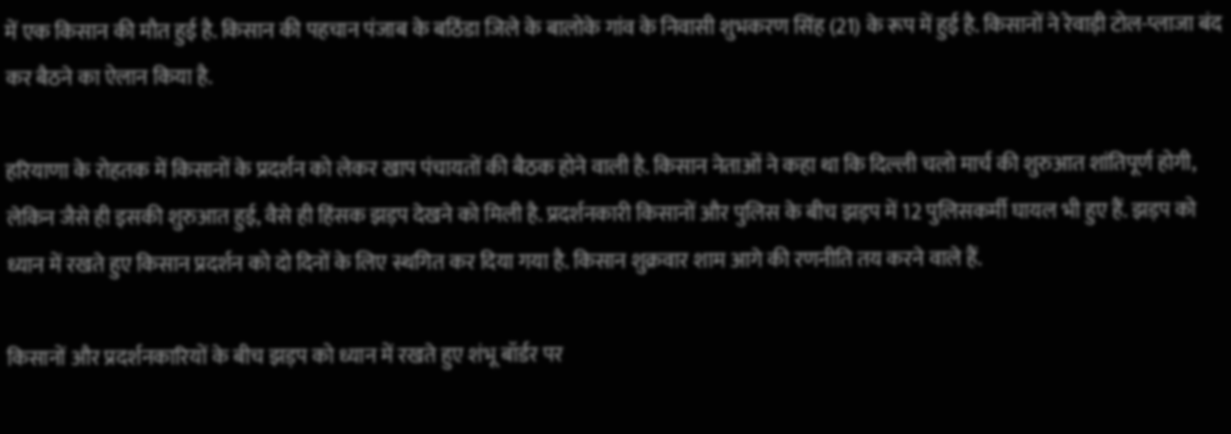में एक किसान की मौत हुई है. किसान की पहचान पंजाब के बठिंडा जिले के बालोके गांव के निवासी शुभकरण सिंह (21) के रूप में हुई है. किसानों ने रेवाड़ी टोल-प्लाजा बंद कर बैठने का ऐलान किया है.

हरियाणा के रोहतक में किसानों के प्रदर्शन को लेकर खाप पंचायतों की बैठक होने वाली है. किसान नेताओं ने कहा था कि दिल्ली चलो मार्च की शुरुआत शांतिपूर्ण होगी, लेकिन जैसे ही इसकी शुरुआत हुई, वैसे ही हिंसक झड़प देखने को मिली है. प्रदर्शनकारी किसानों और पुलिस के बीच झड़प में 12 पुलिसकर्मी घायल भी हुए हैं. झड़प को ध्यान में रखते हुए किसान प्रदर्शन को दो दिनों के लिए स्थगित कर दिया गया है. किसान शुक्रवार शाम आगे की रणनीति तय करने वाले हैं.

किसानों और प्रदर्शनकारियों के बीच झड़प को ध्यान में रखते हुए शंभू बॉर्डर पर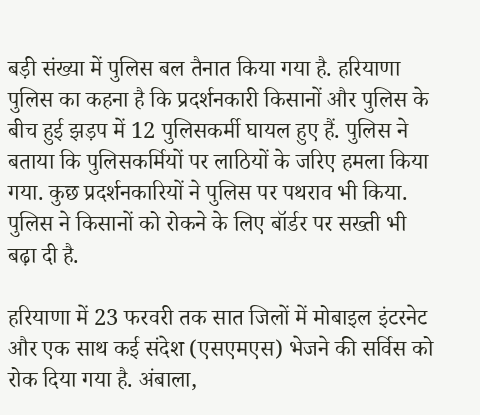बड़ी संख्या में पुलिस बल तैनात किया गया है. हरियाणा पुलिस का कहना है कि प्रदर्शनकारी किसानों और पुलिस के बीच हुई झड़प में 12 पुलिसकर्मी घायल हुए हैं. पुलिस ने बताया कि पुलिसकर्मियों पर लाठियों के जरिए हमला किया गया. कुछ प्रदर्शनकारियों ने पुलिस पर पथराव भी किया. पुलिस ने किसानों को रोकने के लिए बॉर्डर पर सख्ती भी बढ़ा दी है.

हरियाणा में 23 फरवरी तक सात जिलों में मोबाइल इंटरनेट और एक साथ कई संदेश (एसएमएस) भेजने की सर्विस को रोक दिया गया है. अंबाला,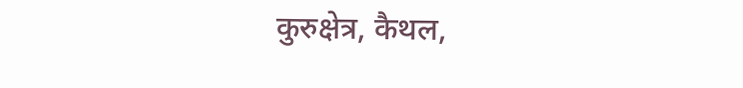कुरुक्षेत्र, कैथल,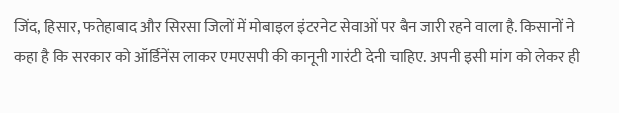जिंद, हिसार, फतेहाबाद और सिरसा जिलों में मोबाइल इंटरनेट सेवाओं पर बैन जारी रहने वाला है. किसानों ने कहा है कि सरकार को ऑर्डिनेंस लाकर एमएसपी की कानूनी गारंटी देनी चाहिए. अपनी इसी मांग को लेकर ही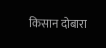किसान दोबारा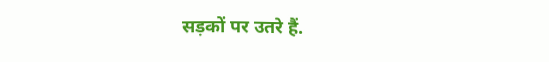सड़कों पर उतरे हैं.